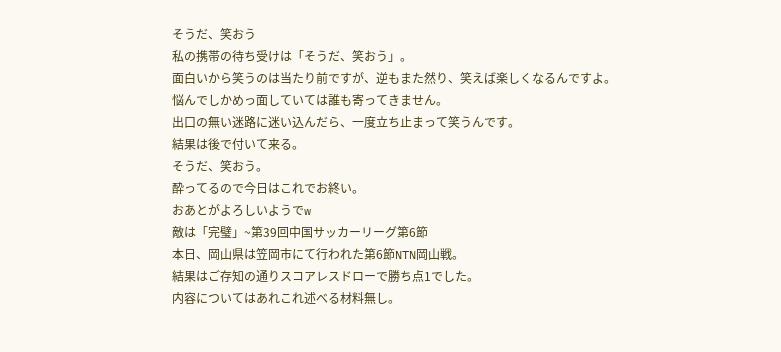そうだ、笑おう
私の携帯の待ち受けは「そうだ、笑おう」。
面白いから笑うのは当たり前ですが、逆もまた然り、笑えば楽しくなるんですよ。
悩んでしかめっ面していては誰も寄ってきません。
出口の無い迷路に迷い込んだら、一度立ち止まって笑うんです。
結果は後で付いて来る。
そうだ、笑おう。
酔ってるので今日はこれでお終い。
おあとがよろしいようでw
敵は「完璧」~第39回中国サッカーリーグ第6節
本日、岡山県は笠岡市にて行われた第6節NTN岡山戦。
結果はご存知の通りスコアレスドローで勝ち点1でした。
内容についてはあれこれ述べる材料無し。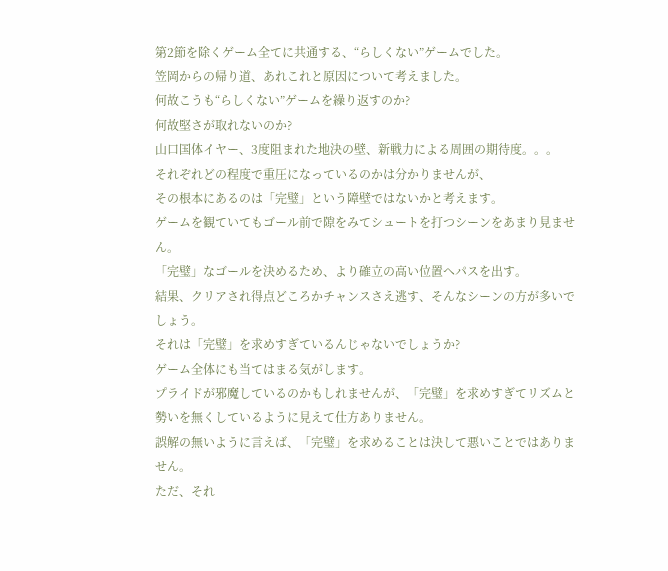第2節を除くゲーム全てに共通する、“らしくない”ゲームでした。
笠岡からの帰り道、あれこれと原因について考えました。
何故こうも“らしくない”ゲームを繰り返すのか?
何故堅さが取れないのか?
山口国体イヤー、3度阻まれた地決の壁、新戦力による周囲の期待度。。。
それぞれどの程度で重圧になっているのかは分かりませんが、
その根本にあるのは「完璧」という障壁ではないかと考えます。
ゲームを観ていてもゴール前で隙をみてシュートを打つシーンをあまり見ません。
「完璧」なゴールを決めるため、より確立の高い位置へパスを出す。
結果、クリアされ得点どころかチャンスさえ逃す、そんなシーンの方が多いでしょう。
それは「完璧」を求めすぎているんじゃないでしょうか?
ゲーム全体にも当てはまる気がします。
プライドが邪魔しているのかもしれませんが、「完璧」を求めすぎてリズムと
勢いを無くしているように見えて仕方ありません。
誤解の無いように言えば、「完璧」を求めることは決して悪いことではありません。
ただ、それ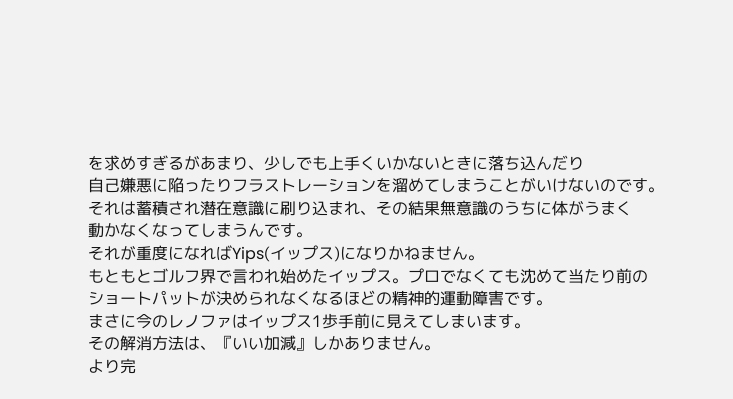を求めすぎるがあまり、少しでも上手くいかないときに落ち込んだり
自己嫌悪に陥ったりフラストレーションを溜めてしまうことがいけないのです。
それは蓄積され潜在意識に刷り込まれ、その結果無意識のうちに体がうまく
動かなくなってしまうんです。
それが重度になればYips(イップス)になりかねません。
もともとゴルフ界で言われ始めたイップス。プロでなくても沈めて当たり前の
ショートパットが決められなくなるほどの精神的運動障害です。
まさに今のレノファはイップス1歩手前に見えてしまいます。
その解消方法は、『いい加減』しかありません。
より完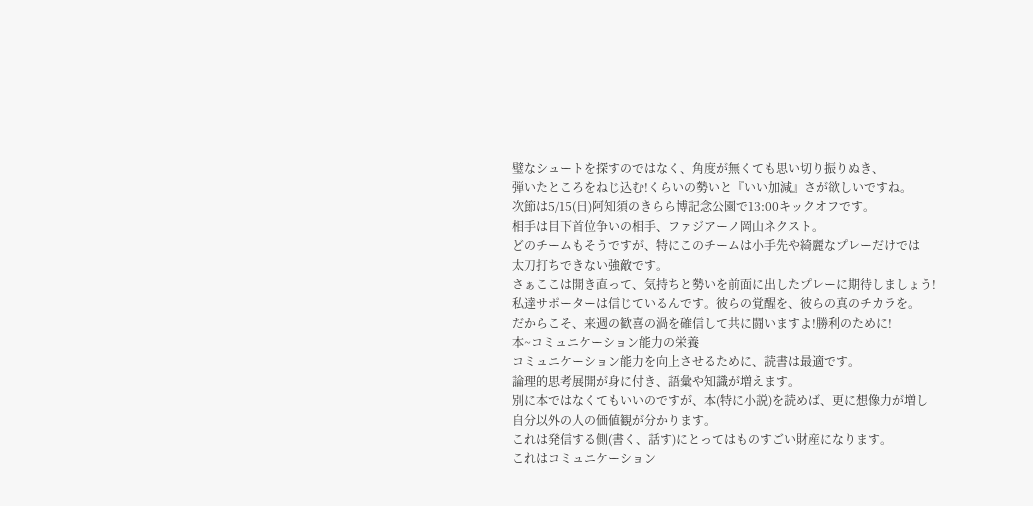璧なシュートを探すのではなく、角度が無くても思い切り振りぬき、
弾いたところをねじ込む!くらいの勢いと『いい加減』さが欲しいですね。
次節は5/15(日)阿知須のきらら博記念公園で13:00キックオフです。
相手は目下首位争いの相手、ファジアーノ岡山ネクスト。
どのチームもそうですが、特にこのチームは小手先や綺麗なプレーだけでは
太刀打ちできない強敵です。
さぁここは開き直って、気持ちと勢いを前面に出したプレーに期待しましょう!
私達サポーターは信じているんです。彼らの覚醒を、彼らの真のチカラを。
だからこそ、来週の歓喜の渦を確信して共に闘いますよ!勝利のために!
本~コミュニケーション能力の栄養
コミュニケーション能力を向上させるために、読書は最適です。
論理的思考展開が身に付き、語彙や知識が増えます。
別に本ではなくてもいいのですが、本(特に小説)を読めば、更に想像力が増し
自分以外の人の価値観が分かります。
これは発信する側(書く、話す)にとってはものすごい財産になります。
これはコミュニケーション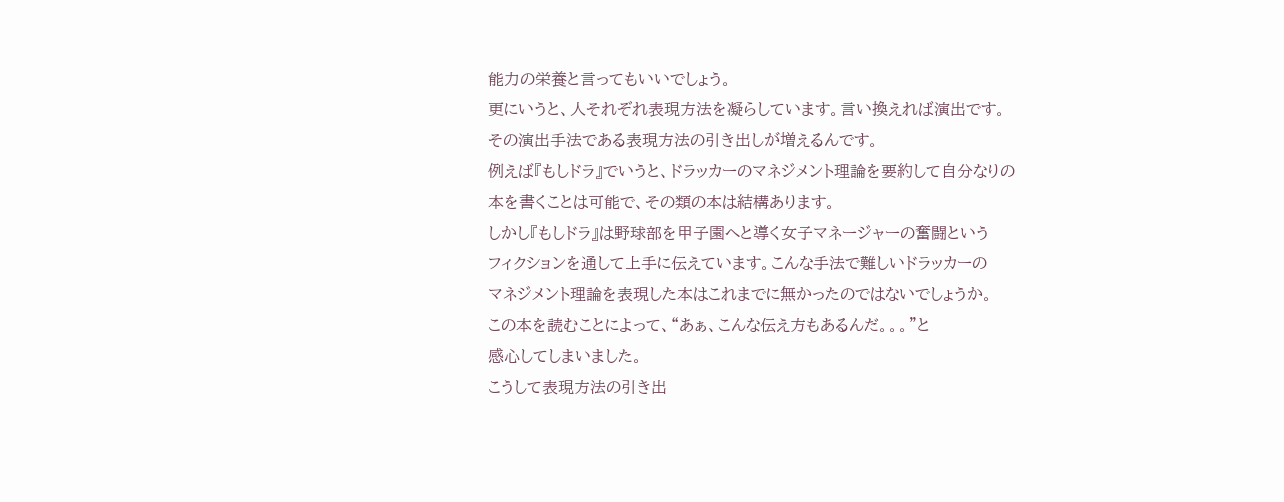能力の栄養と言ってもいいでしょう。
更にいうと、人それぞれ表現方法を凝らしています。言い換えれば演出です。
その演出手法である表現方法の引き出しが増えるんです。
例えば『もしドラ』でいうと、ドラッカーのマネジメント理論を要約して自分なりの
本を書くことは可能で、その類の本は結構あります。
しかし『もしドラ』は野球部を甲子園へと導く女子マネージャーの奮闘という
フィクションを通して上手に伝えています。こんな手法で難しいドラッカーの
マネジメント理論を表現した本はこれまでに無かったのではないでしょうか。
この本を読むことによって、“あぁ、こんな伝え方もあるんだ。。。”と
感心してしまいました。
こうして表現方法の引き出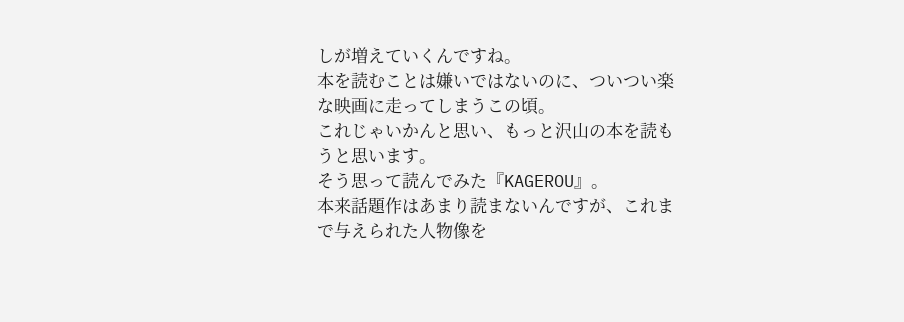しが増えていくんですね。
本を読むことは嫌いではないのに、ついつい楽な映画に走ってしまうこの頃。
これじゃいかんと思い、もっと沢山の本を読もうと思います。
そう思って読んでみた『KAGEROU』。
本来話題作はあまり読まないんですが、これまで与えられた人物像を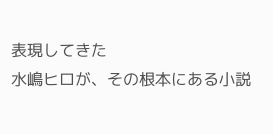表現してきた
水嶋ヒロが、その根本にある小説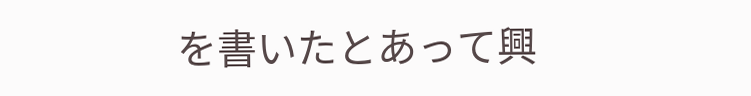を書いたとあって興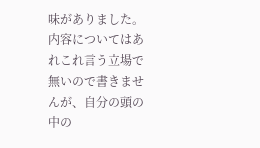味がありました。
内容についてはあれこれ言う立場で無いので書きませんが、自分の頭の中の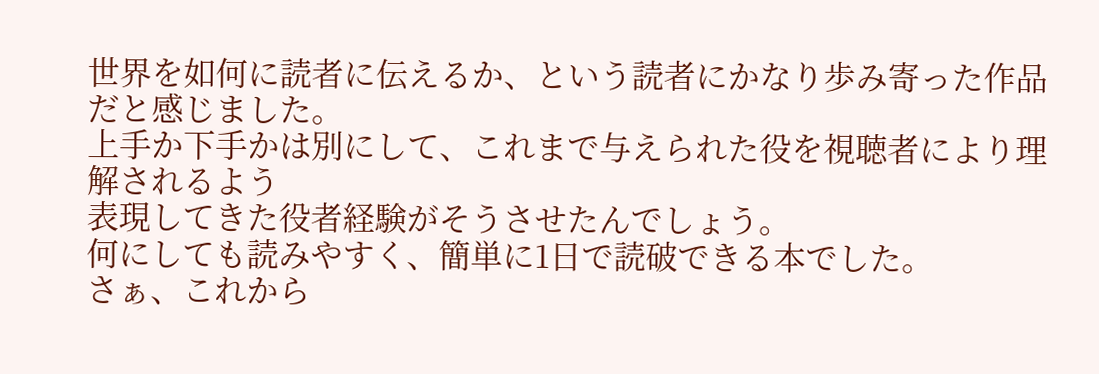世界を如何に読者に伝えるか、という読者にかなり歩み寄った作品だと感じました。
上手か下手かは別にして、これまで与えられた役を視聴者により理解されるよう
表現してきた役者経験がそうさせたんでしょう。
何にしても読みやすく、簡単に1日で読破できる本でした。
さぁ、これから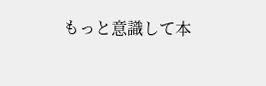もっと意識して本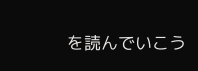を読んでいこう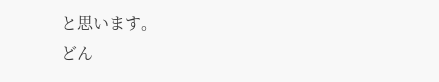と思います。
どん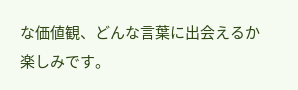な価値観、どんな言葉に出会えるか楽しみです。